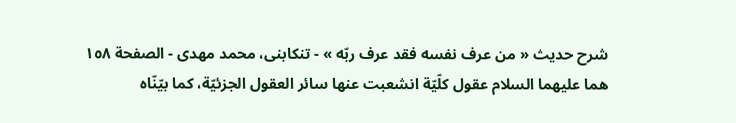شرح حديث « من عرف نفسه فقد عرف ربّه » - تنکابنی، محمد مهدی - الصفحة ١٥٨
هما عليهما السلام عقول كلّيّة انشعبت عنها سائر العقول الجزئيّة، كما بيّنّاه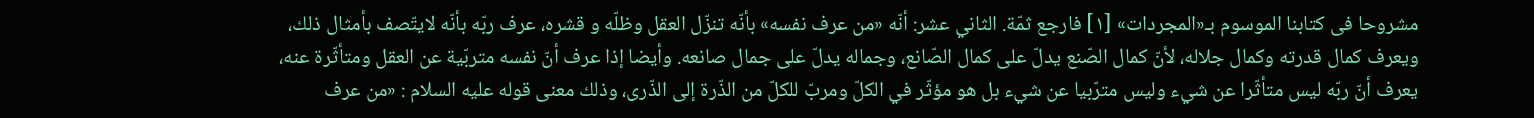مشروحا فى كتابنا الموسوم بـ«المجردات» [١] فارجع ثمّة. الثاني عشر: أنّه «من عرف نفسه» بأنّه تنزّل العقل وظلّه و قشره، عرف ربّه بأنّه لايتّصف بأمثال ذلك، ويعرف كمال قدرته وكمال جلاله، لأنّ كمال الصّنع يدلّ على كمال الصّانع، وجماله يدلّ على جمال صانعه. وأيضا إذا عرف أنّ نفسه متربّية عن العقل ومتأثّرة عنه، يعرف أنّ ربّه ليس متأثّرا عن شيء وليس مترّبيا عن شيء بل هو مؤثّر في الكلّ ومربّ للكلّ من الذّرة إلى الذّرى، وذلك معنى قوله عليه السلام : «من عرف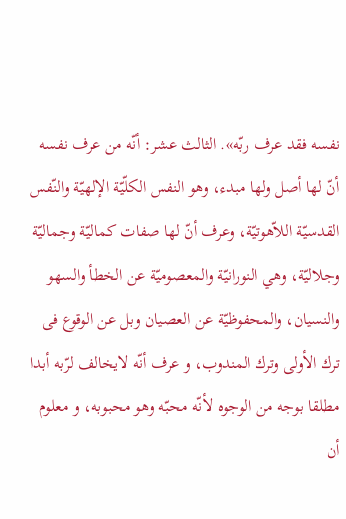نفسه فقد عرف ربّه». الثالث عشر: أنّه من عرف نفسه أنّ لها أصل ولها مبدء، وهو النفس الكلّيّة الإلهيّة والنّفس القدسيّة اللاّهوتيّة، وعرف أنّ لها صفات كماليّة وجماليّة وجلاليّة، وهي النورانيّة والمعصوميّة عن الخطأ والسهو والنسيان، والمحفوظيّة عن العصيان وبل عن الوقوع فى ترك الأولى وترك المندوب، و عرف أنّه لايخالف لرّبه أبدا مطلقا بوجه من الوجوه لأنّه محبّه وهو محبوبه، و معلوم أن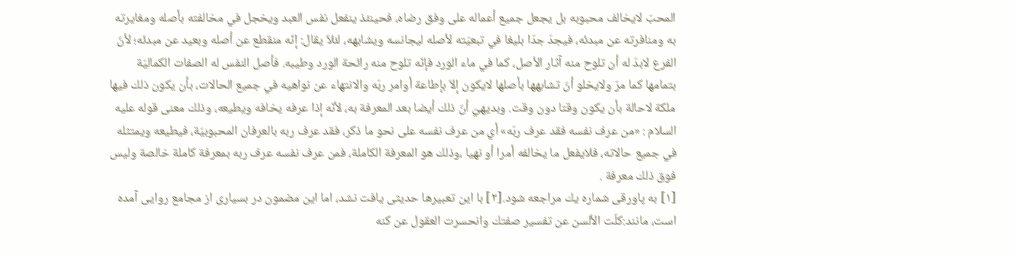المحبّ لايخالف محبوبه بل يجعل جميع أعماله على وفق رضاه، فحينئذ ينفعل نفس العبد ويخجل في مخالفته بأصله ومغايرته به ومنافرته عن مبدئه، فيجدّ جدّا بليغا في تبعيّته لأصله ليجانسه ويشابهه، لئلاّ يقال: إنّه منقطع عن أصله وبعيد عن مبدئه؛ لأنّ الفرع لابدّ له أن تلوح منه آثار الأصل، كما في ماء الورد فإنّه تلوح منه رائحة الورد وطيبه. فأصل النفس له الصفات الكماليّة بتمامها كما مرّ ولايخلو أنّ تشابهها بأصلها لايكون إلاّ بإطاعة أوامر ربّه والانتهاء عن نواهيه في جميع الحالات، بأن يكون ذلك فيها ملكة لاحالة بأن يكون وقتا دون وقت. وبديهيّ أنّ ذلك أيضا بعد المعرفة به، لأنّه إذا عرفه يخافه ويطيعه، وذلك معنى قوله عليه السلام : «من عرف نفسه فقد عرف ربّه» أي من عرف نفسه على نحو ما ذكر، فقد عرف ربه بالعرفان المحبوبيّة، فيطيعه ويمتثله في جميع حالاته، فلايفعل ما يخالفه أمرا أو نهيا ،وذلك هو المعرفة الكاملة، فمن عرف نفسه عرف ربه بمعرفة كاملة خالصة وليس فوق ذلك معرفة .
[١] به پاورقى شماره يك مراجعه شود.[٢] با اين تعبيرها حديثى يافت نشد، اما اين مضمون در بسيارى از مجامع روايى آمده است، مانند:كلّت الألسن عن تفسير صفتك وانحسرت العقول عن كنه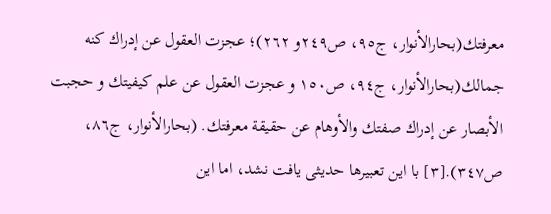معرفتك(بحارالأنوار، ج٩٥، ص٢٤٩و ٢٦٢)؛ عجزت العقول عن إدراك كنه جمالك(بحارالأنوار، ج٩٤، ص١٥٠ و عجزت العقول عن علم كيفيتك و حجبت الأبصار عن إدراك صفتك والأوهام عن حقيقة معرفتك. (بحارالأنوار، ج٨٦، ص٣٤٧).[٣] با اين تعبيرها حديثى يافت نشد، اما اين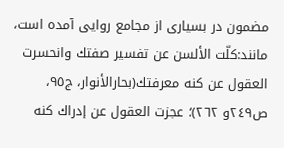مضمون در بسيارى از مجامع روايى آمده است، مانند:كلّت الألسن عن تفسير صفتك وانحسرت العقول عن كنه معرفتك(بحارالأنوار، ج٩٥، ص٢٤٩و ٢٦٢)؛ عجزت العقول عن إدراك كنه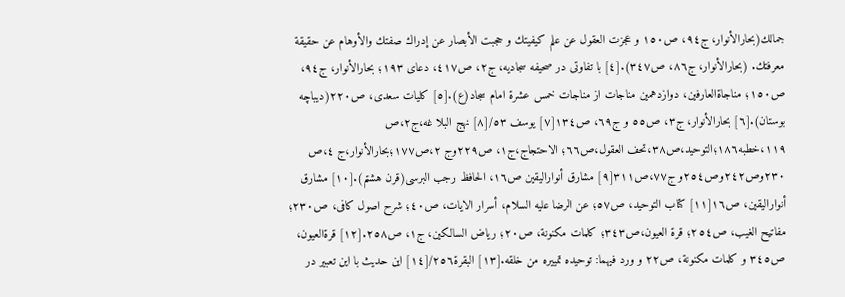جمالك(بحارالأنوار، ج٩٤، ص١٥٠ و عجزت العقول عن علم كيفيتك و حجبت الأبصار عن إدراك صفتك والأوهام عن حقيقة معرفتك. (بحارالأنوار، ج٨٦، ص٣٤٧).[٤] با تفاوتى در صحيفه سجاديه، ج٢، ص٤١٧، دعاى ١٩٣؛ بحارالأنوار، ج٩٤، ص١٥٠؛ مناجاةالعارفين، دوازدهمين مناجات از مناجات خمس عشرة امام سجاد(ع).[٥] كليات سعدى، ص٢٢٠(ديباچه بوستان).[٦] بحارالأنوار، ج٣، ص٥٥ و ج٦٩، ص١٣٤[٧] يوسف ٥٣/[٨] نهج البلا غه،ج٢،ص ١١٩،خطبه١٨٦؛التوحيد،ص٣٨،تحف العقول،ص٦٦؛ الاحتجاج،ج١، ص٢٢٩وج ٢،ص١٧٧؛بحارالأنوار،ج ٤،ص ٢٣٠وص٢٤٢وص٢٥٤و ج٧٧،ص٣١١[٩] مشارق أنواراليقين ص١٦، الحافظ رجب البرسى(قرن هشتم).[١٠] مشارق أنواراليقين، ص١٦[١١] كتاب التوحيد، ص٥٧؛ عن الرضا عليه السلام، أسرار الايات، ص٤٠؛ شرح اصول كافى، ص٢٣٠؛ مفاتيح الغيب، ص٢٥٤؛ قرة العيون،ص٣٤٣؛ كلمات مكنونة، ص٢٠؛ رياض السالكين، ج١، ص٢٥٨.[١٢] قرةالعيون، ص٣٤٥ و كلمات مكنونة، ص٢٢ و ورد فيهما: توحيده تمييره من خلقه.[١٣] البقرة٢٥٦/[١٤] اين حديث با اين تعبير در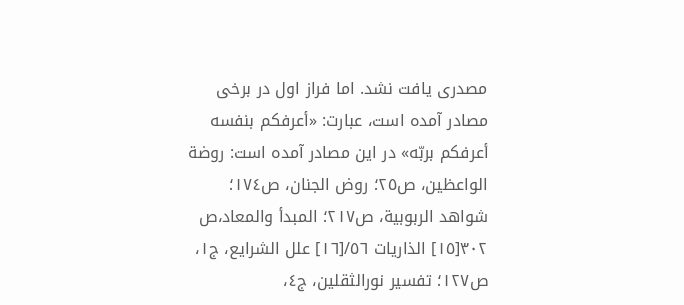مصدرى يافت نشد. اما فراز اول در برخى مصادر آمده است، عبارت: «أعرفكم بنفسه أعرفكم بربّه» در اين مصادر آمده است: روضة الواعظين، ص٢٥؛ روض الجنان، ص١٧٤؛ شواهد الربوبية، ص٢١٧؛ المبدأ والمعاد،ص ٣٠٢[١٥] الذاريات ٥٦/[١٦] علل الشرايع، ج١، ص١٢٧؛ تفسير نورالثقلين، ج٤،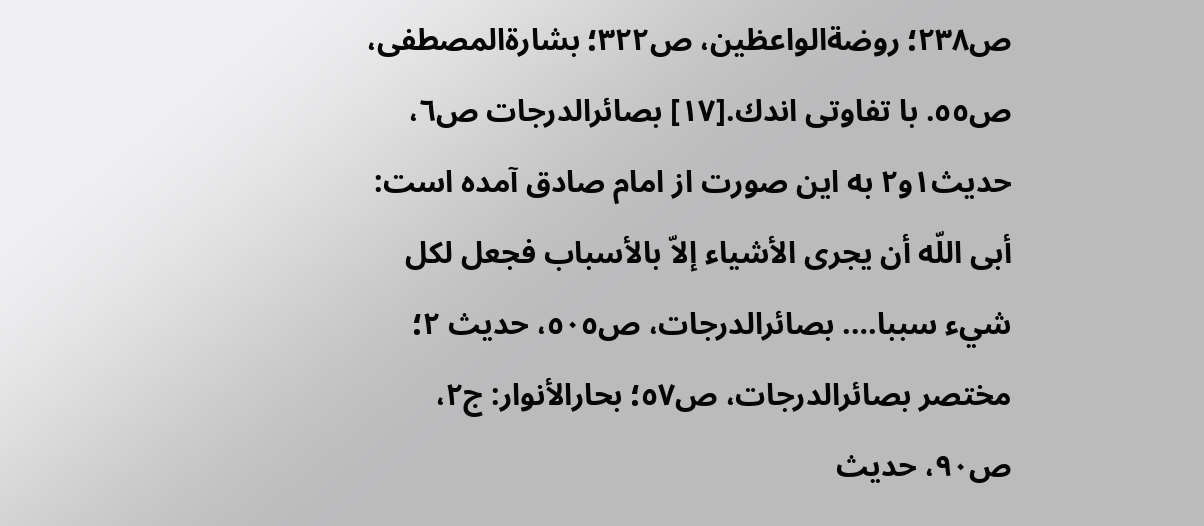ص٢٣٨؛ روضةالواعظين، ص٣٢٢؛ بشارةالمصطفى، ص٥٥. با تفاوتى اندك.[١٧] بصائرالدرجات ص٦، حديث١و٢ به اين صورت از امام صادق آمده است: أبى اللّه أن يجرى الأشياء إلاّ بالأسباب فجعل لكل شيء سببا…. بصائرالدرجات، ص٥٠٥، حديث ٢؛ مختصر بصائرالدرجات، ص٥٧؛ بحارالأنوار: ج٢، ص٩٠، حديث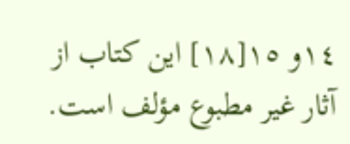١٤و ١٥[١٨] اين كتاب از آثار غير مطبوع مؤلف است.